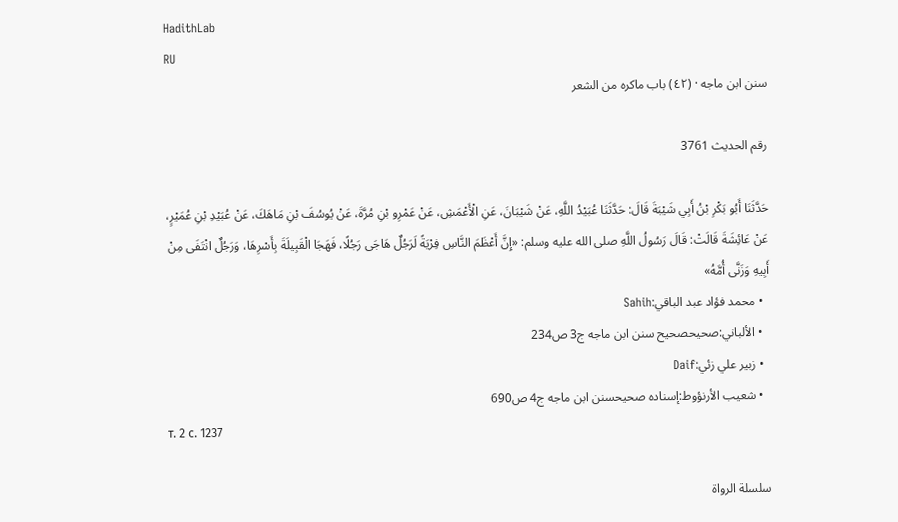HadithLab
RU
سنن ابن ماجه · (٤٢) باب ماكره من الشعر

رقم الحديث 3761

حَدَّثَنَا أَبُو بَكْرِ بْنُ أَبِي شَيْبَةَ قَالَ: حَدَّثَنَا عُبَيْدُ اللَّهِ، عَنْ شَيْبَانَ، عَنِ الْأَعْمَشِ، عَنْ عَمْرِو بْنِ مُرَّةَ، عَنْ يُوسُفَ بْنِ مَاهَكَ، عَنْ عُبَيْدِ بْنِ عُمَيْرٍ، عَنْ عَائِشَةَ قَالَتْ: قَالَ رَسُولُ اللَّهِ صلى الله عليه وسلم: «إِنَّ أَعْظَمَ النَّاسِ فِرْيَةً لَرَجُلٌ هَاجَى رَجُلًا، فَهَجَا الْقَبِيلَةَ بِأَسْرِهَا، وَرَجُلٌ انْتَفَى مِنْ أَبِيهِ وَزَنَّى أُمَّهُ»
  • محمد فؤاد عبد الباقي:Sahih
  • الألباني:صحيحصحيح سنن ابن ماجه ج3 ص234
  • زبير علي زئي:Daif
  • شعيب الأرنؤوط:إسناده صحيحسنن ابن ماجه ج4 ص690
т. 2 с. 1237

سلسلة الرواة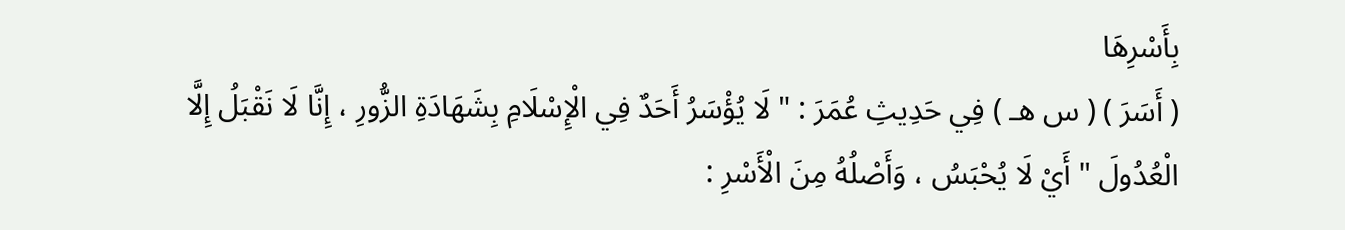بِأَسْرِهَا
( أَسَرَ ) ( س هـ ) فِي حَدِيثِ عُمَرَ : " لَا يُؤْسَرُ أَحَدٌ فِي الْإِسْلَامِ بِشَهَادَةِ الزُّورِ ، إِنَّا لَا نَقْبَلُ إِلَّا الْعُدُولَ " أَيْ لَا يُحْبَسُ ، وَأَصْلُهُ مِنَ الْأَسْرِ :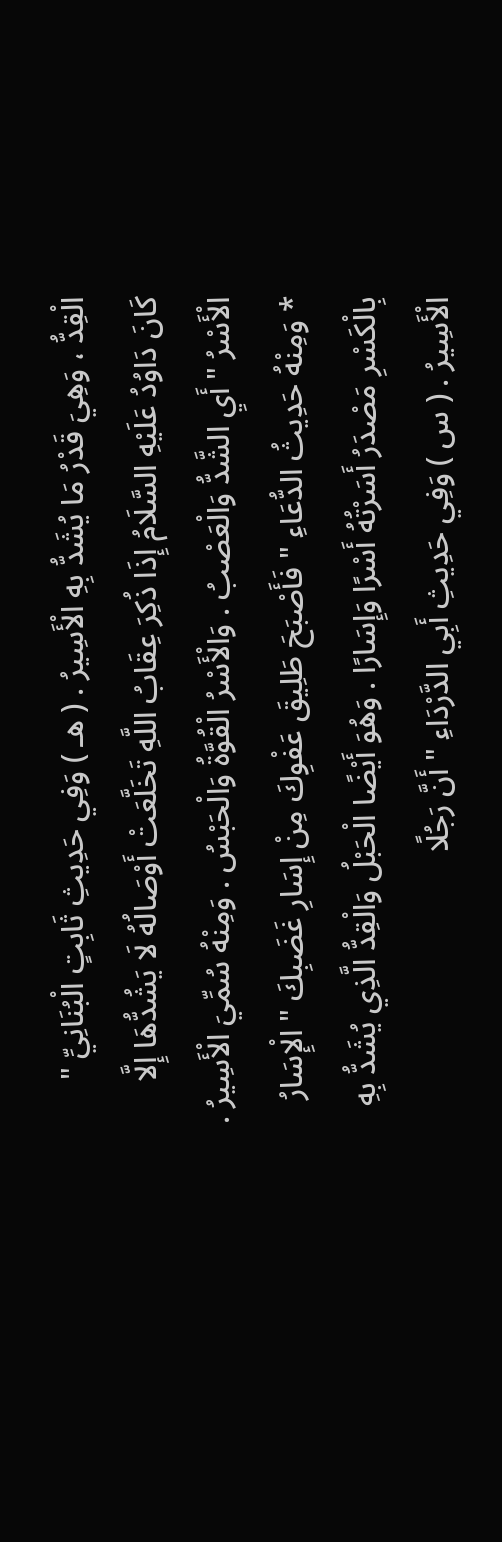الْقِدُّ ، وَهِيَ قَدْرُ مَا يُشَدُّ بِهِ الْأَسِيرُ . ( هـ ) وَفِي حَدِيثِ ثَابِتٍ الْبُنَانِيِّ " كَانَ دَاوُدُ عَلَيْهِ السَّلَامُ إِذَا ذُكِرَ عِقَابُ اللَّهِ تَخَلَّعَتْ أَوْصَالُهُ لَا يَشُدُّهَا إِلَّا الْأَسْرُ " أَيِ الشَّدُّ وَالْعَصْبُ . وَالْأَسْرُ الْقُوَّةُ وَالْحَبْسُ . وَمِنْهُ سُمِّيَ الْأَسِيرُ . * وَمِنْهُ حَدِيثُ الدُّعَاءِ " فَأَصْبَحَ طَلِيقَ عَفْوِكَ مِنْ إِسَارِ غَضَبِكَ " الْإِسَارُ بِالْكَسْرِ مَصْدَرُ أَسَرْتُهُ أَسْرًا وَإِسَارًا . وَهُوَ أَيْضًا الْحَبْلُ وَالْقِدُّ الَّذِي يُشَدُّ بِهِ الْأَسِيرُ . ( س ) وَفِي حَدِيثِ أَبِي الدَّرْدَاءِ " أَنَّ رَجُلًا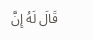قَالَ لَهُ إِنَّ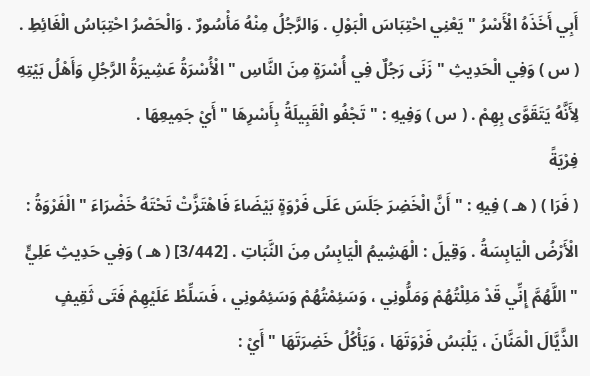أَبِي أَخَذَهُ الْأَسْرُ " يَعْنِي احْتِبَاسَ الْبَوْلِ . وَالرَّجُلُ مِنْهُ مَأْسُورٌ . وَالْحَصْرُ احْتِبَاسُ الْغَائِطِ . ( س ) وَفِي الْحَدِيثِ " زَنَى رَجُلٌ فِي أُسْرَةٍ مِنَ النَّاسِ " الْأُسْرَةُ عَشِيرَةُ الرَّجُلِ وَأَهْلُ بَيْتِهِ لِأَنَّهُ يَتَقَوَّى بِهِمْ . ( س ) وَفِيهِ : " تَجْفُو الْقَبِيلَةُ بِأَسْرِهَا " أَيْ جَمِيعِهَا .
فِرْيَةً
( فَرَا ) ( هـ ) فِيهِ : " أَنَّ الْخَضِرَ جَلَسَ عَلَى فَرْوَةٍ بَيْضَاءَ فَاهْتَزَّتْ تَحْتَهُ خَضْرَاءَ " الْفَرْوَةُ : الْأَرْضُ الْيَابِسَةُ . وَقِيلَ : الْهَشِيمُ الْيَابِسُ مِنَ النَّبَاتِ . [3/442] ( هـ ) وَفِي حَدِيثِ عَلِيٍّ " اللَّهُمَّ إِنِّي قَدْ مَلِلْتُهُمْ وَمَلُّونِي ، وَسَئِمْتُهُمْ وَسَئِمُونِي ، فَسَلِّطْ عَلَيْهِمْ فَتَى ثَقِيفٍ الذَّيَّالَ الْمَنَّانَ ، يَلْبَسُ فَرْوَتَهَا ، وَيَأْكُلُ خَضِرَتَهَا " أَيْ :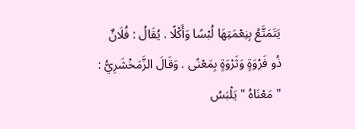يَتَمَتَّعُ بِنِعْمَتِهَا لُبْسًا وَأَكْلًا . يُقَالُ : فُلَانٌ ذُو فَرْوَةٍ وَثَرْوَةٍ بِمَعْنًى . وَقَالَ الزَّمَخْشَرِيُّ : " مَعْنَاهُ " يَلْبَسُ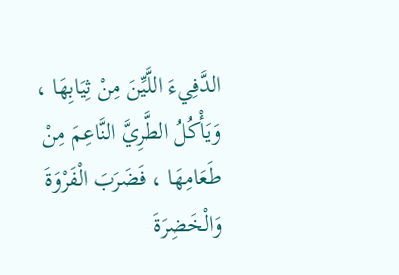الدَّفِيءَ اللَّيِّنَ مِنْ ثِيَابِهَا ، وَيَأْكُلُ الطَّرِيَّ النَّاعِمَ مِنْ طَعَامِهَا ، فَضَرَبَ الْفَرْوَةَ وَالْخَضِرَةَ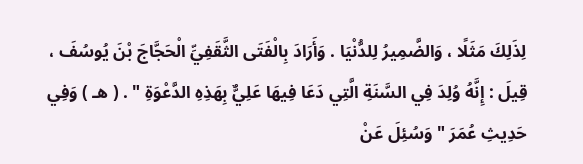لِذَلِكَ مَثَلًا ، وَالضَّمِيرُ لِلدُّنْيَا . وَأَرَادَ بِالْفَتَى الثَّقَفِيِّ الْحَجَّاجَ بْنَ يُوسُفَ ، قِيلَ : إِنَّهُ وُلِدَ فِي السَّنَةِ الَّتِي دَعَا فِيهَا عَلِيٌّ بِهَذِهِ الدَّعْوَةِ " . ( هـ ) وَفِي حَدِيثِ عُمَرَ " وَسُئِلَ عَنْ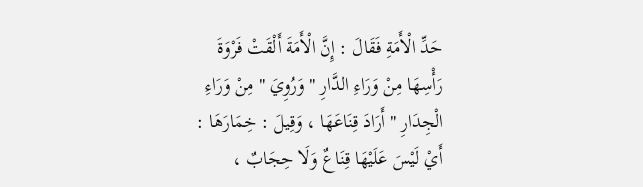حَدِّ الْأَمَةِ فَقَالَ : إِنَّ الْأَمَةَ أَلْقَتْ فَرْوَةَ رَأْسِهَا مِنْ وَرَاءِ الدَّارِ " وَرُوِيَ " مِنْ وَرَاءِ الْجِدَارِ " أَرَادَ قِنَاعَهَا ، وَقِيلَ : خِمَارَهَا : أَيْ لَيْسَ عَلَيْهَا قِنَاعٌ وَلَا حِجَابٌ ،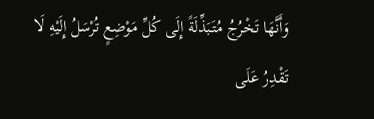وَأَنَّهَا تَخْرُجُ مُتَبَذِّلَةً إِلَى كُلِّ مَوْضِعٍ تُرْسَلُ إِلَيْهِ لَا تَقْدِرُ عَلَى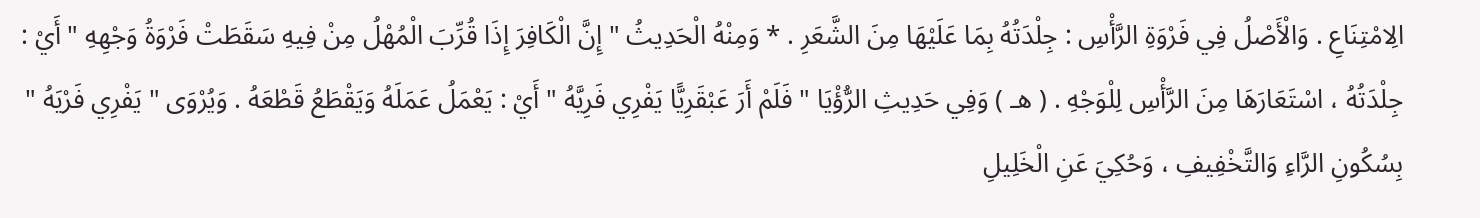الِامْتِنَاعِ . وَالْأَصْلُ فِي فَرْوَةِ الرَّأْسِ : جِلْدَتُهُ بِمَا عَلَيْهَا مِنَ الشَّعَرِ . * وَمِنْهُ الْحَدِيثُ " إِنَّ الْكَافِرَ إِذَا قُرِّبَ الْمُهْلُ مِنْ فِيهِ سَقَطَتْ فَرْوَةُ وَجْهِهِ " أَيْ : جِلْدَتُهُ ، اسْتَعَارَهَا مِنَ الرَّأْسِ لِلْوَجْهِ . ( هـ ) وَفِي حَدِيثِ الرُّؤْيَا " فَلَمْ أَرَ عَبْقَرِيًّا يَفْرِي فَرِيَّهُ " أَيْ : يَعْمَلُ عَمَلَهُ وَيَقْطَعُ قَطْعَهُ . وَيُرْوَى " يَفْرِي فَرْيَهُ " بِسُكُونِ الرَّاءِ وَالتَّخْفِيفِ ، وَحُكِيَ عَنِ الْخَلِيلِ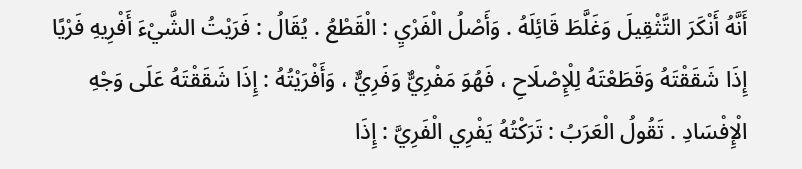أَنَّهُ أَنْكَرَ التَّثْقِيلَ وَغَلَّطَ قَائِلَهُ . وَأَصْلُ الْفَرْيِ : الْقَطْعُ . يُقَالُ : فَرَيْتُ الشَّيْءَ أَفْرِيهِ فَرْيًا إِذَا شَقَقْتَهُ وَقَطَعْتَهُ لِلْإِصْلَاحِ ، فَهُوَ مَفْرِيٌّ وَفَرِيٌّ ، وَأَفْرَيْتُهُ : إِذَا شَقَقْتَهُ عَلَى وَجْهِ الْإِفْسَادِ . تَقُولُ الْعَرَبُ : تَرَكْتُهُ يَفْرِي الْفَرِيَّ : إِذَا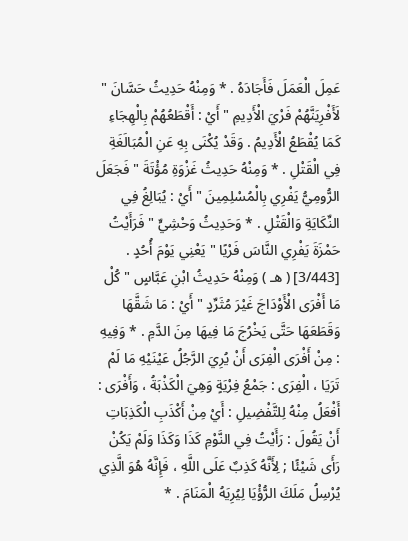عَمِلَ الْعَمَلَ فَأَجَادَهُ . * وَمِنْهُ حَدِيثُ حَسَّانَ " لَأَفْرِيَنَّهُمْ فَرْيَ الْأَدِيمِ " أَيْ : أَقْطَعُهُمْ بِالْهِجَاءِ كَمَا يُقْطَعُ الْأَدِيمُ . وَقَدْ يُكْنَى بِهِ عَنِ الْمُبَالَغَةِ فِي الْقَتْلِ . * وَمِنْهُ حَدِيثُ غَزْوَةِ مُؤْتَةَ " فَجَعَلَ الرُّومِيُّ يَفْرِي بِالْمُسْلِمِينَ " أَيْ : يُبَالِغُ فِي النِّكَايَةِ وَالْقَتْلِ . * وَحَدِيثُ وَحْشِيٍّ " فَرَأَيْتُ حَمْزَةَ يَفْرِي النَّاسَ فَرْيًا " يَعْنِي يَوْمَ أُحُدٍ . [3/443] ( هـ ) وَمِنْهُ حَدِيثُ ابْنِ عَبَّاسٍ " كُلْ مَا أَفْرَى الْأَوْدَاجَ غَيْرَ مُثَرِّدٍ " أَيْ : مَا شَقَّهَا وَقَطَعَهَا حَتَّى يَخْرُجَ مَا فِيهَا مِنَ الدَّمِ . * وَفِيهِ : مِنْ أَفْرَى الْفِرَى أَنْ يُرِيَ الرَّجُلُ عَيْنَيْهِ مَا لَمْ تَرَيَا ، الْفِرَى : جَمْعُ فِرْيَةٍ وَهِيَ الْكَذْبَةُ ، وَأَفْرَى : أَفْعَلُ مِنْهُ لِلتَّفْضِيلِ : أَيْ مِنْ أَكْذَبِ الْكَذِبَاتِ أَنْ يَقُولَ : رَأَيْتُ فِي النَّوْمِ كَذَا وَكَذَا وَلَمْ يَكُنْ رَأَى شَيْئًا ; لِأَنَّهُ كَذِبٌ عَلَى اللَّهِ ، فَإِنَّهُ هُوَ الَّذِي يُرْسِلُ مَلَكَ الرُّؤْيَا لِيُرِيَهُ الْمَنَامَ . *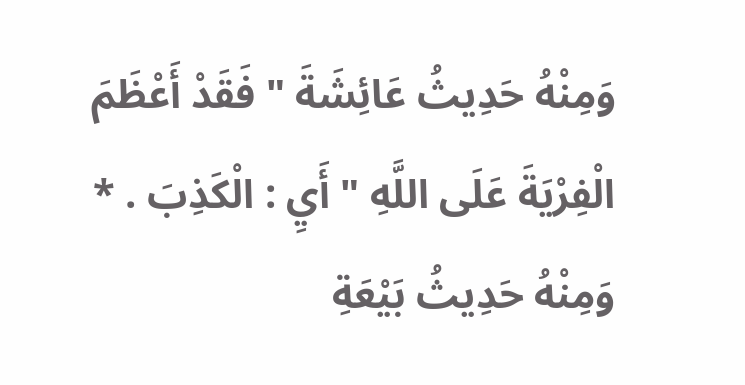وَمِنْهُ حَدِيثُ عَائِشَةَ " فَقَدْ أَعْظَمَ الْفِرْيَةَ عَلَى اللَّهِ " أَيِ : الْكَذِبَ . * وَمِنْهُ حَدِيثُ بَيْعَةِ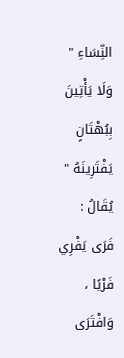النِّسَاءِ " وَلَا يَأْتِينَ بِبُهْتَانٍ يَفْتَرِينَهُ " يُقَالُ : فَرَى يَفْرِي فَرْيًا ، وَافْتَرَى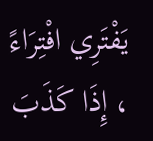يَفْتَرِي افْتِرَاءً ، إِذَا كَذَبَ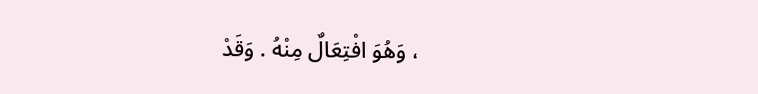، وَهُوَ افْتِعَالٌ مِنْهُ . وَقَدْ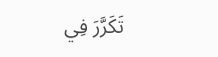تَكَرَّرَ فِي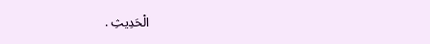الْحَدِيثِ .